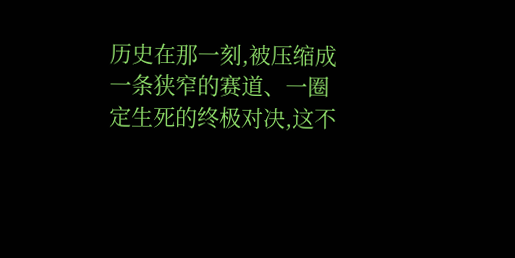历史在那一刻,被压缩成一条狭窄的赛道、一圈定生死的终极对决,这不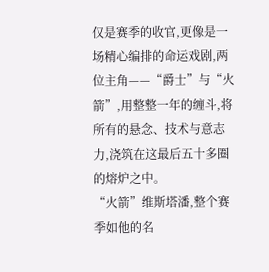仅是赛季的收官,更像是一场精心编排的命运戏剧,两位主角——“爵士”与“火箭”,用整整一年的缠斗,将所有的悬念、技术与意志力,浇筑在这最后五十多圈的熔炉之中。
“火箭”维斯塔潘,整个赛季如他的名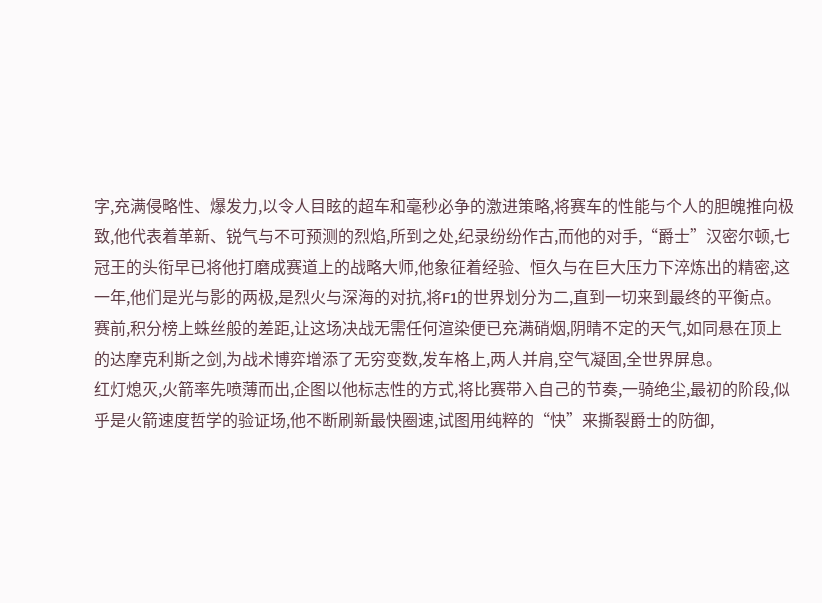字,充满侵略性、爆发力,以令人目眩的超车和毫秒必争的激进策略,将赛车的性能与个人的胆魄推向极致,他代表着革新、锐气与不可预测的烈焰,所到之处,纪录纷纷作古,而他的对手,“爵士”汉密尔顿,七冠王的头衔早已将他打磨成赛道上的战略大师,他象征着经验、恒久与在巨大压力下淬炼出的精密,这一年,他们是光与影的两极,是烈火与深海的对抗,将F1的世界划分为二,直到一切来到最终的平衡点。
赛前,积分榜上蛛丝般的差距,让这场决战无需任何渲染便已充满硝烟,阴晴不定的天气,如同悬在顶上的达摩克利斯之剑,为战术博弈增添了无穷变数,发车格上,两人并肩,空气凝固,全世界屏息。
红灯熄灭,火箭率先喷薄而出,企图以他标志性的方式,将比赛带入自己的节奏,一骑绝尘,最初的阶段,似乎是火箭速度哲学的验证场,他不断刷新最快圈速,试图用纯粹的“快”来撕裂爵士的防御,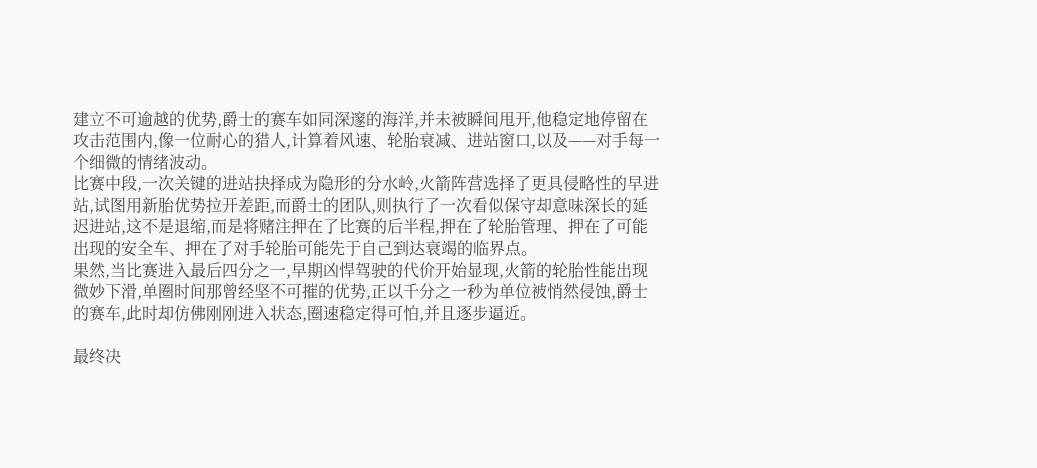建立不可逾越的优势,爵士的赛车如同深邃的海洋,并未被瞬间甩开,他稳定地停留在攻击范围内,像一位耐心的猎人,计算着风速、轮胎衰减、进站窗口,以及——对手每一个细微的情绪波动。
比赛中段,一次关键的进站抉择成为隐形的分水岭,火箭阵营选择了更具侵略性的早进站,试图用新胎优势拉开差距,而爵士的团队,则执行了一次看似保守却意味深长的延迟进站,这不是退缩,而是将赌注押在了比赛的后半程,押在了轮胎管理、押在了可能出现的安全车、押在了对手轮胎可能先于自己到达衰竭的临界点。
果然,当比赛进入最后四分之一,早期凶悍驾驶的代价开始显现,火箭的轮胎性能出现微妙下滑,单圈时间那曾经坚不可摧的优势,正以千分之一秒为单位被悄然侵蚀,爵士的赛车,此时却仿佛刚刚进入状态,圈速稳定得可怕,并且逐步逼近。

最终决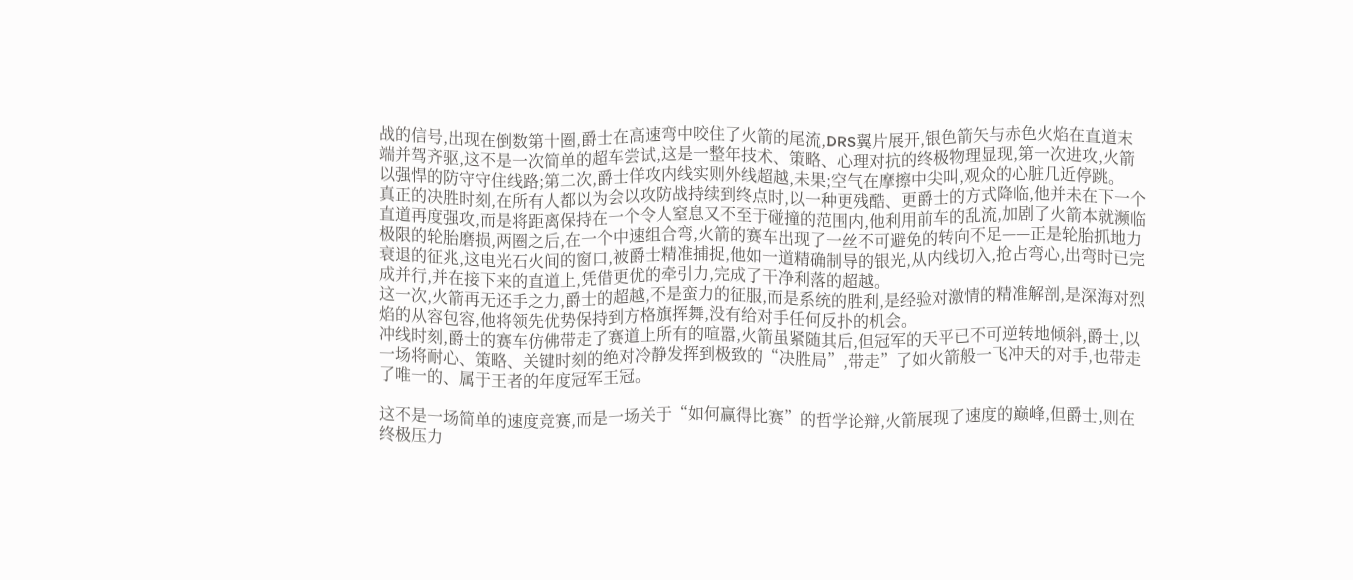战的信号,出现在倒数第十圈,爵士在高速弯中咬住了火箭的尾流,DRS翼片展开,银色箭矢与赤色火焰在直道末端并驾齐驱,这不是一次简单的超车尝试,这是一整年技术、策略、心理对抗的终极物理显现,第一次进攻,火箭以强悍的防守守住线路;第二次,爵士佯攻内线实则外线超越,未果;空气在摩擦中尖叫,观众的心脏几近停跳。
真正的决胜时刻,在所有人都以为会以攻防战持续到终点时,以一种更残酷、更爵士的方式降临,他并未在下一个直道再度强攻,而是将距离保持在一个令人窒息又不至于碰撞的范围内,他利用前车的乱流,加剧了火箭本就濒临极限的轮胎磨损,两圈之后,在一个中速组合弯,火箭的赛车出现了一丝不可避免的转向不足——正是轮胎抓地力衰退的征兆,这电光石火间的窗口,被爵士精准捕捉,他如一道精确制导的银光,从内线切入,抢占弯心,出弯时已完成并行,并在接下来的直道上,凭借更优的牵引力,完成了干净利落的超越。
这一次,火箭再无还手之力,爵士的超越,不是蛮力的征服,而是系统的胜利,是经验对激情的精准解剖,是深海对烈焰的从容包容,他将领先优势保持到方格旗挥舞,没有给对手任何反扑的机会。
冲线时刻,爵士的赛车仿佛带走了赛道上所有的喧嚣,火箭虽紧随其后,但冠军的天平已不可逆转地倾斜,爵士,以一场将耐心、策略、关键时刻的绝对冷静发挥到极致的“决胜局”,带走”了如火箭般一飞冲天的对手,也带走了唯一的、属于王者的年度冠军王冠。

这不是一场简单的速度竞赛,而是一场关于“如何赢得比赛”的哲学论辩,火箭展现了速度的巅峰,但爵士,则在终极压力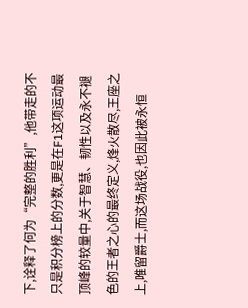下,诠释了何为“完整的胜利”,他带走的不只是积分榜上的分数,更是在F1这项运动最顶峰的较量中,关于智慧、韧性以及永不褪色的王者之心的最终定义,烽火散尽,王座之上,唯留爵士,而这场战役,也因此被永恒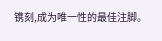镌刻,成为唯一性的最佳注脚。